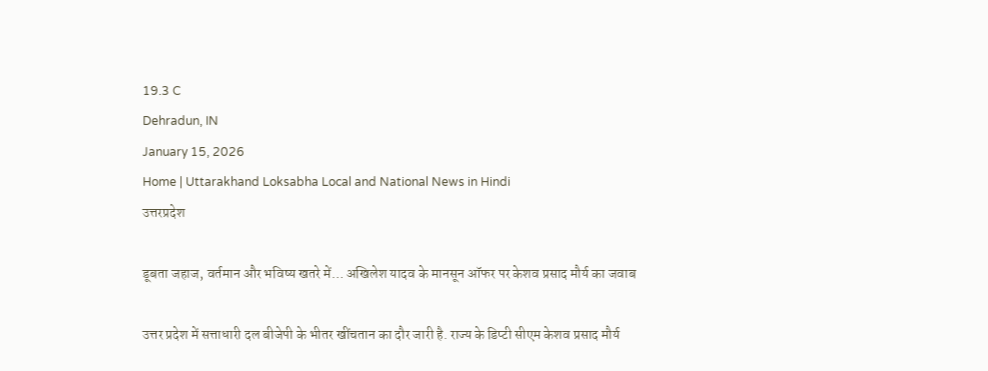19.3 C
Dehradun, IN
January 15, 2026
Home | Uttarakhand Loksabha Local and National News in Hindi
उत्तरप्रदेश

डूबता जहाज, वर्तमान और भविष्य खतरे में… अखिलेश यादव के मानसून ऑफर पर केशव प्रसाद मौर्य का जवाब

उत्तर प्रदेश में सत्ताधारी दल बीजेपी के भीतर खींचतान का दौर जारी है. राज्य के डिप्टी सीएम केशव प्रसाद मौर्य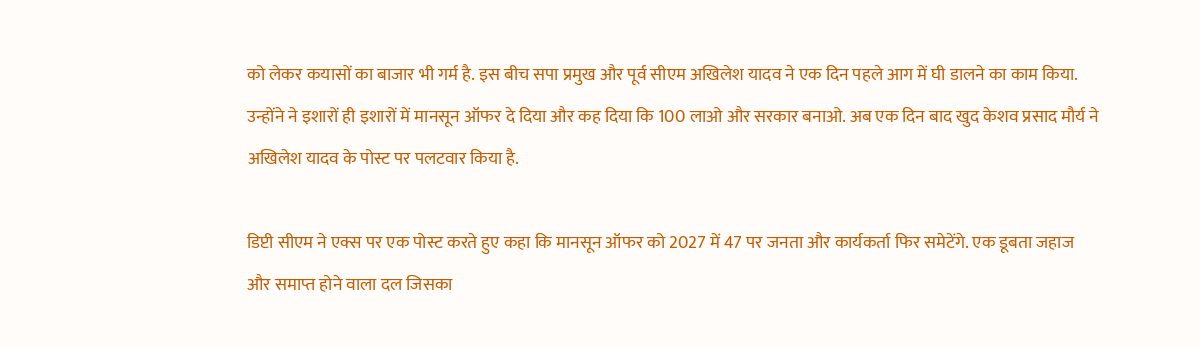को लेकर कयासों का बाजार भी गर्म है. इस बीच सपा प्रमुख और पूर्व सीएम अखिलेश यादव ने एक दिन पहले आग में घी डालने का काम किया. उन्होंने ने इशारों ही इशारों में मानसून ऑफर दे दिया और कह दिया कि 100 लाओ और सरकार बनाओ. अब एक दिन बाद खुद केशव प्रसाद मौर्य ने अखिलेश यादव के पोस्ट पर पलटवार किया है.

डिप्टी सीएम ने एक्स पर एक पोस्ट करते हुए कहा कि मानसून ऑफर को 2027 में 47 पर जनता और कार्यकर्ता फिर समेटेंगे. एक डूबता जहाज और समाप्त होने वाला दल जिसका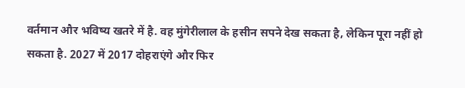वर्तमान और भविष्य खतरे में है. वह मुंगेरीलाल के हसीन सपने देख सकता है, लेकिन पूरा नहीं हो सकता है. 2027 में 2017 दोहराएंगे और फिर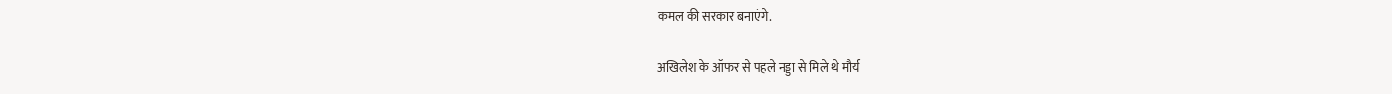कमल की सरकार बनाएंगे.

अखिलेश के ऑफर से पहले नड्डा से मिले थे मौर्य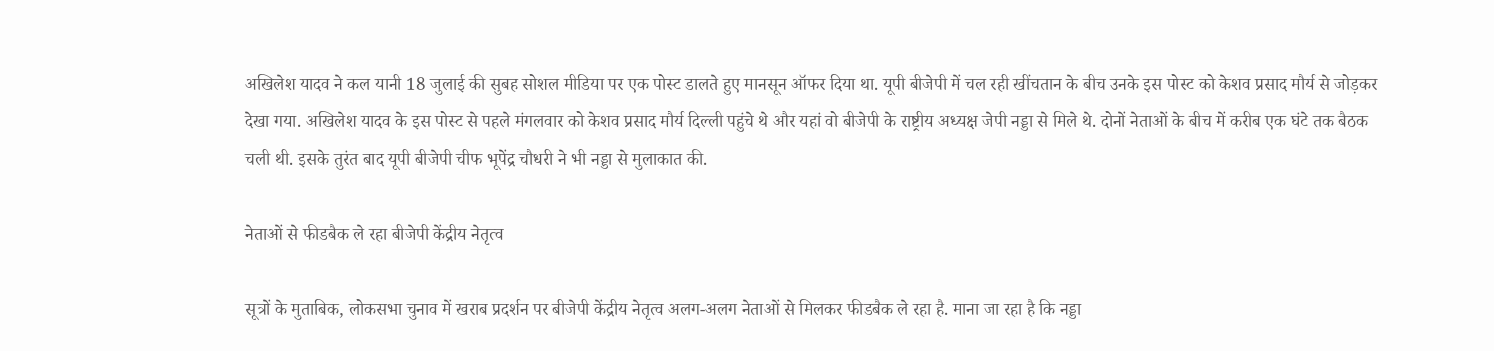अखिलेश यादव ने कल यानी 18 जुलाई की सुबह सोशल मीडिया पर एक पोस्ट डालते हुए मानसून ऑफर दिया था. यूपी बीजेपी में चल रही खींचतान के बीच उनके इस पोस्ट को केशव प्रसाद मौर्य से जोड़कर देखा गया. अखिलेश यादव के इस पोस्ट से पहले मंगलवार को केशव प्रसाद मौर्य दिल्ली पहुंचे थे और यहां वो बीजेपी के राष्ट्रीय अध्यक्ष जेपी नड्डा से मिले थे. दोनों नेताओं के बीच में करीब एक घंटे तक बैठक चली थी. इसके तुरंत बाद यूपी बीजेपी चीफ भूपेंद्र चौधरी ने भी नड्डा से मुलाकात की.

नेताओं से फीडबैक ले रहा बीजेपी केंद्रीय नेतृत्व

सूत्रों के मुताबिक, लोकसभा चुनाव में खराब प्रदर्शन पर बीजेपी केंद्रीय नेतृत्व अलग-अलग नेताओं से मिलकर फीडबैक ले रहा है. माना जा रहा है कि नड्डा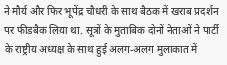ने मौर्य और फिर भूपेंद्र चौधरी के साथ बैठक में खराब प्रदर्शन पर फीडबैक लिया था. सूत्रों के मुताबिक दोनों नेताओं ने पार्टी के राष्ट्रीय अध्यक्ष के साथ हुई अलग-अलग मुलाकात में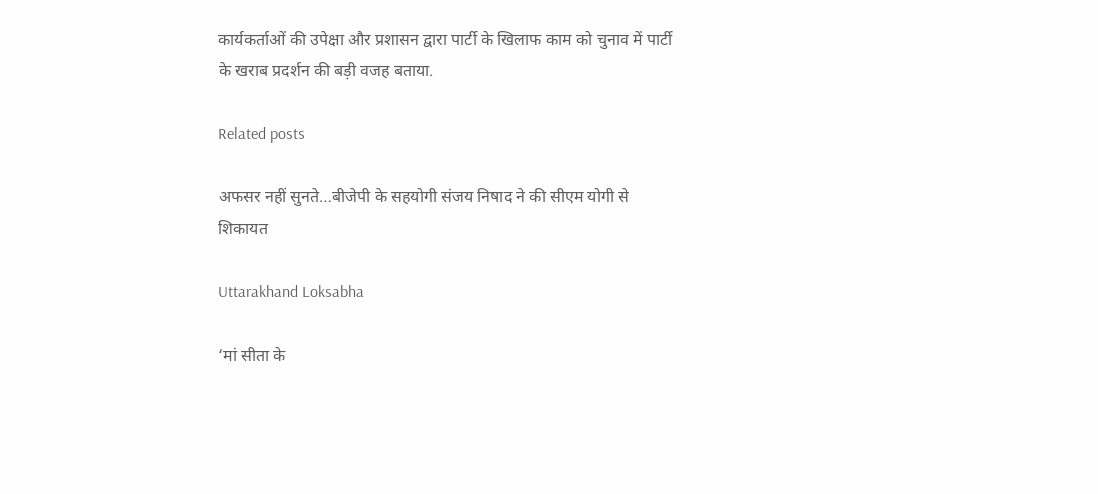कार्यकर्ताओं की उपेक्षा और प्रशासन द्वारा पार्टी के खिलाफ काम को चुनाव में पार्टी के खराब प्रदर्शन की बड़ी वजह बताया.

Related posts

अफसर नहीं सुनते…बीजेपी के सहयोगी संजय निषाद ने की सीएम योगी से शिकायत

Uttarakhand Loksabha

‘मां सीता के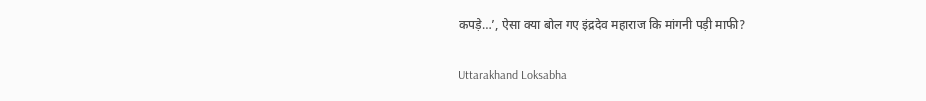कपड़े…’, ऐसा क्या बोल गए इंद्रदेव महाराज कि मांगनी पड़ी माफी?

Uttarakhand Loksabha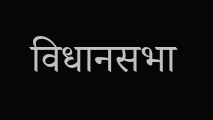विधानसभा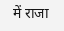में राजा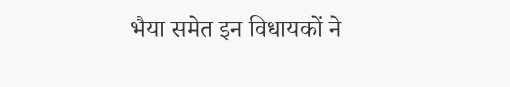भैया समेत इन विधायकों ने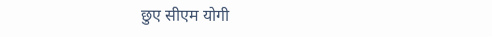छुए सीएम योगी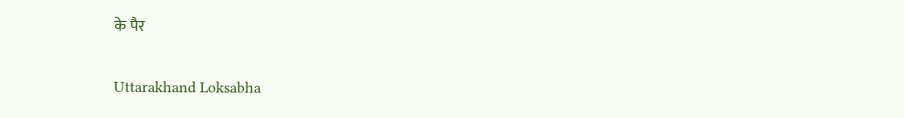के पैर

Uttarakhand Loksabha